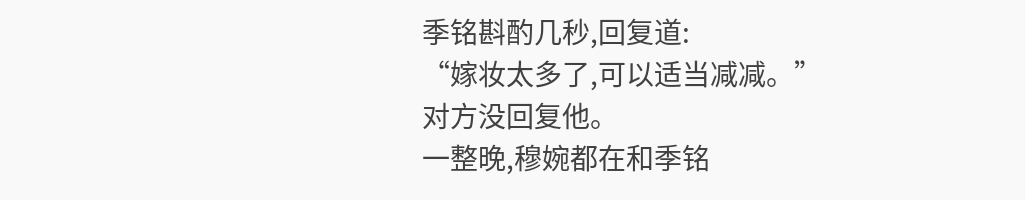季铭斟酌几秒,回复道:
“嫁妆太多了,可以适当减减。”
对方没回复他。
一整晚,穆婉都在和季铭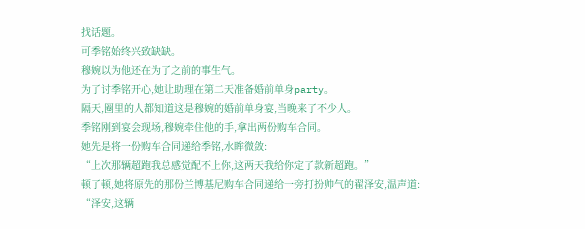找话题。
可季铭始终兴致缺缺。
穆婉以为他还在为了之前的事生气。
为了讨季铭开心,她让助理在第二天准备婚前单身party。
隔天,圈里的人都知道这是穆婉的婚前单身宴,当晚来了不少人。
季铭刚到宴会现场,穆婉牵住他的手,拿出两份购车合同。
她先是将一份购车合同递给季铭,水眸微敛:
“上次那辆超跑我总感觉配不上你,这两天我给你定了款新超跑。”
顿了顿,她将原先的那份兰博基尼购车合同递给一旁打扮帅气的翟泽安,温声道:
“泽安,这辆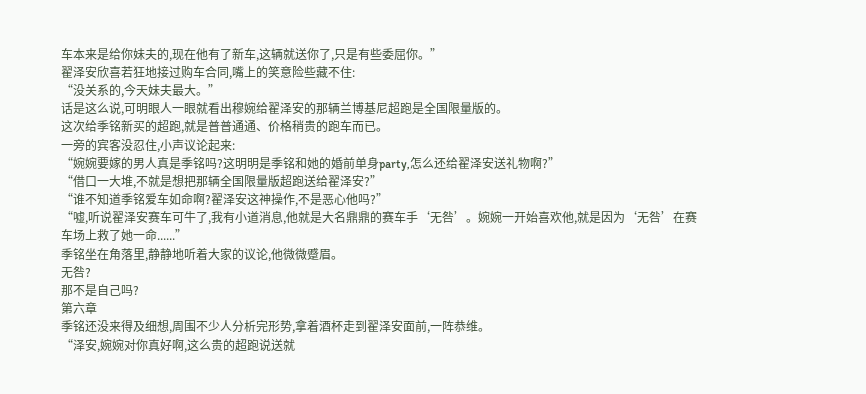车本来是给你妹夫的,现在他有了新车,这辆就送你了,只是有些委屈你。”
翟泽安欣喜若狂地接过购车合同,嘴上的笑意险些藏不住:
“没关系的,今天妹夫最大。”
话是这么说,可明眼人一眼就看出穆婉给翟泽安的那辆兰博基尼超跑是全国限量版的。
这次给季铭新买的超跑,就是普普通通、价格稍贵的跑车而已。
一旁的宾客没忍住,小声议论起来:
“婉婉要嫁的男人真是季铭吗?这明明是季铭和她的婚前单身party,怎么还给翟泽安送礼物啊?”
“借口一大堆,不就是想把那辆全国限量版超跑送给翟泽安?”
“谁不知道季铭爱车如命啊?翟泽安这神操作,不是恶心他吗?”
“嘘,听说翟泽安赛车可牛了,我有小道消息,他就是大名鼎鼎的赛车手‘无咎’。婉婉一开始喜欢他,就是因为‘无咎’在赛车场上救了她一命......”
季铭坐在角落里,静静地听着大家的议论,他微微蹙眉。
无咎?
那不是自己吗?
第六章
季铭还没来得及细想,周围不少人分析完形势,拿着酒杯走到翟泽安面前,一阵恭维。
“泽安,婉婉对你真好啊,这么贵的超跑说送就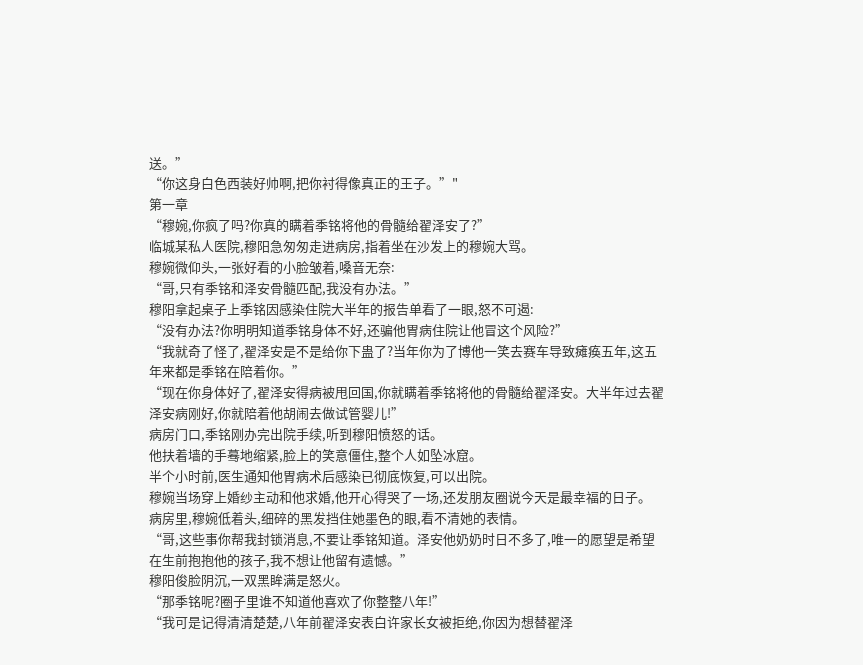送。”
“你这身白色西装好帅啊,把你衬得像真正的王子。”"
第一章
“穆婉,你疯了吗?你真的瞒着季铭将他的骨髓给翟泽安了?”
临城某私人医院,穆阳急匆匆走进病房,指着坐在沙发上的穆婉大骂。
穆婉微仰头,一张好看的小脸皱着,嗓音无奈:
“哥,只有季铭和泽安骨髓匹配,我没有办法。”
穆阳拿起桌子上季铭因感染住院大半年的报告单看了一眼,怒不可遏:
“没有办法?你明明知道季铭身体不好,还骗他胃病住院让他冒这个风险?”
“我就奇了怪了,翟泽安是不是给你下蛊了?当年你为了博他一笑去赛车导致瘫痪五年,这五年来都是季铭在陪着你。”
“现在你身体好了,翟泽安得病被甩回国,你就瞒着季铭将他的骨髓给翟泽安。大半年过去翟泽安病刚好,你就陪着他胡闹去做试管婴儿!”
病房门口,季铭刚办完出院手续,听到穆阳愤怒的话。
他扶着墙的手蓦地缩紧,脸上的笑意僵住,整个人如坠冰窟。
半个小时前,医生通知他胃病术后感染已彻底恢复,可以出院。
穆婉当场穿上婚纱主动和他求婚,他开心得哭了一场,还发朋友圈说今天是最幸福的日子。
病房里,穆婉低着头,细碎的黑发挡住她墨色的眼,看不清她的表情。
“哥,这些事你帮我封锁消息,不要让季铭知道。泽安他奶奶时日不多了,唯一的愿望是希望在生前抱抱他的孩子,我不想让他留有遗憾。”
穆阳俊脸阴沉,一双黑眸满是怒火。
“那季铭呢?圈子里谁不知道他喜欢了你整整八年!”
“我可是记得清清楚楚,八年前翟泽安表白许家长女被拒绝,你因为想替翟泽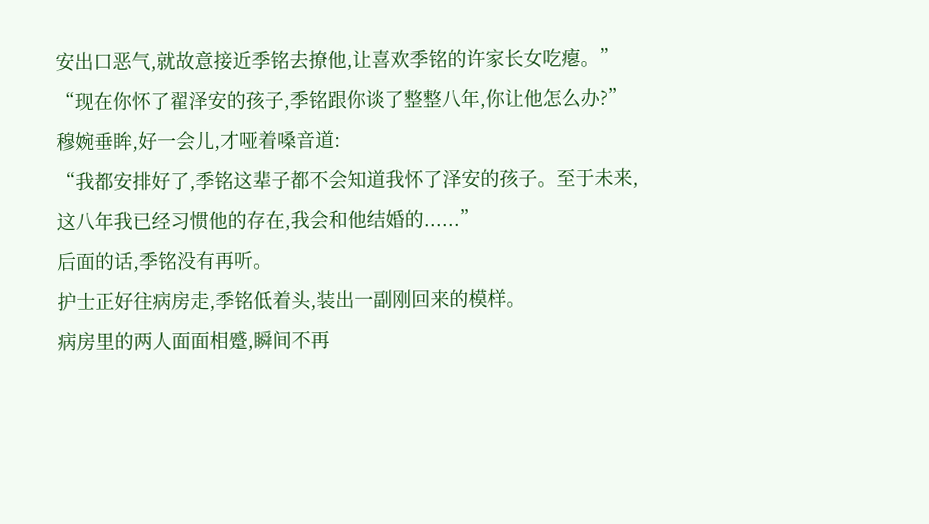安出口恶气,就故意接近季铭去撩他,让喜欢季铭的许家长女吃瘪。”
“现在你怀了翟泽安的孩子,季铭跟你谈了整整八年,你让他怎么办?”
穆婉垂眸,好一会儿,才哑着嗓音道:
“我都安排好了,季铭这辈子都不会知道我怀了泽安的孩子。至于未来,这八年我已经习惯他的存在,我会和他结婚的......”
后面的话,季铭没有再听。
护士正好往病房走,季铭低着头,装出一副刚回来的模样。
病房里的两人面面相蹙,瞬间不再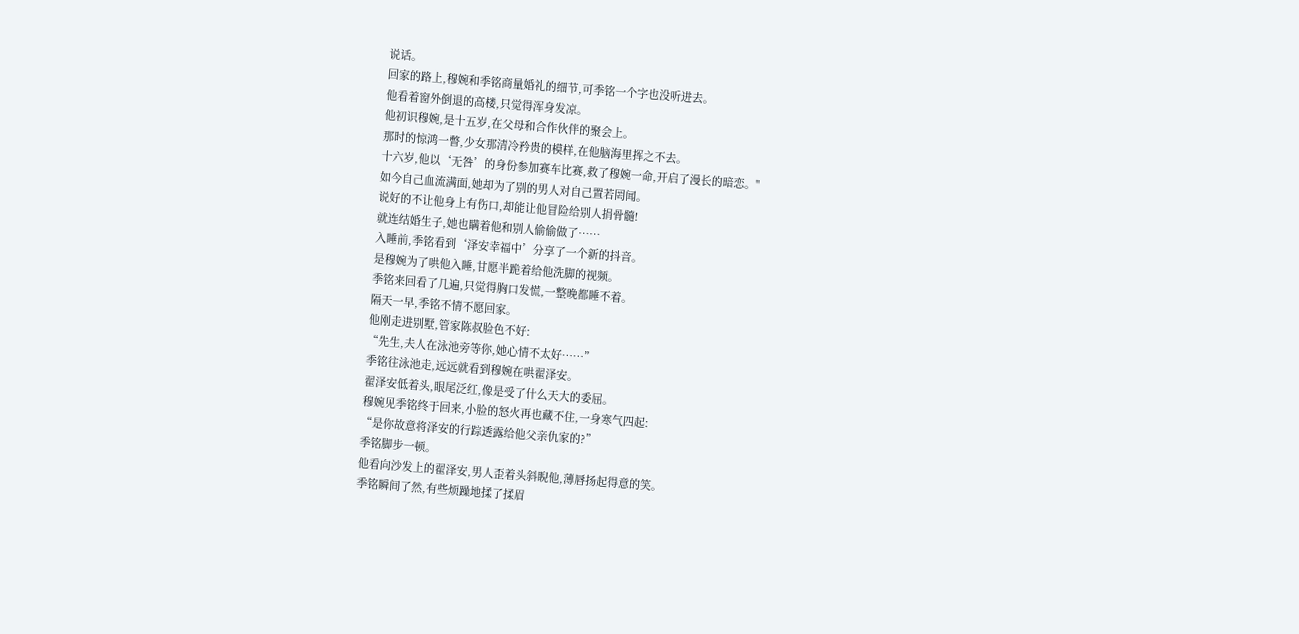说话。
回家的路上,穆婉和季铭商量婚礼的细节,可季铭一个字也没听进去。
他看着窗外倒退的高楼,只觉得浑身发凉。
他初识穆婉,是十五岁,在父母和合作伙伴的聚会上。
那时的惊鸿一瞥,少女那清冷矜贵的模样,在他脑海里挥之不去。
十六岁,他以‘无咎’的身份参加赛车比赛,救了穆婉一命,开启了漫长的暗恋。"
如今自己血流满面,她却为了别的男人对自己置若罔闻。
说好的不让他身上有伤口,却能让他冒险给别人捐骨髓!
就连结婚生子,她也瞒着他和别人偷偷做了……
入睡前,季铭看到‘泽安幸福中’分享了一个新的抖音。
是穆婉为了哄他入睡,甘愿半跪着给他洗脚的视频。
季铭来回看了几遍,只觉得胸口发慌,一整晚都睡不着。
隔天一早,季铭不情不愿回家。
他刚走进别墅,管家陈叔脸色不好:
“先生,夫人在泳池旁等你,她心情不太好……”
季铭往泳池走,远远就看到穆婉在哄翟泽安。
翟泽安低着头,眼尾泛红,像是受了什么天大的委屈。
穆婉见季铭终于回来,小脸的怒火再也藏不住,一身寒气四起:
“是你故意将泽安的行踪透露给他父亲仇家的?”
季铭脚步一顿。
他看向沙发上的翟泽安,男人歪着头斜睨他,薄唇扬起得意的笑。
季铭瞬间了然,有些烦躁地揉了揉眉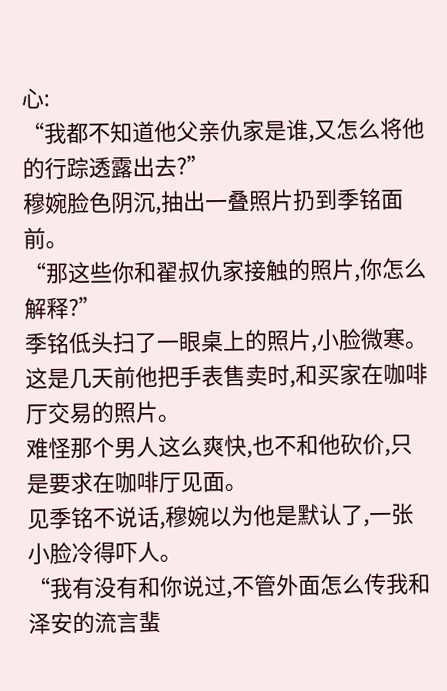心:
“我都不知道他父亲仇家是谁,又怎么将他的行踪透露出去?”
穆婉脸色阴沉,抽出一叠照片扔到季铭面前。
“那这些你和翟叔仇家接触的照片,你怎么解释?”
季铭低头扫了一眼桌上的照片,小脸微寒。
这是几天前他把手表售卖时,和买家在咖啡厅交易的照片。
难怪那个男人这么爽快,也不和他砍价,只是要求在咖啡厅见面。
见季铭不说话,穆婉以为他是默认了,一张小脸冷得吓人。
“我有没有和你说过,不管外面怎么传我和泽安的流言蜚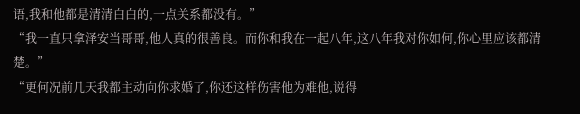语,我和他都是清清白白的,一点关系都没有。”
“我一直只拿泽安当哥哥,他人真的很善良。而你和我在一起八年,这八年我对你如何,你心里应该都清楚。”
“更何况前几天我都主动向你求婚了,你还这样伤害他为难他,说得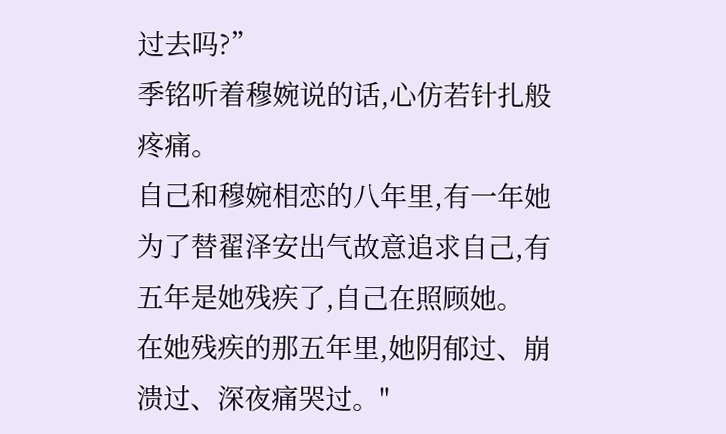过去吗?”
季铭听着穆婉说的话,心仿若针扎般疼痛。
自己和穆婉相恋的八年里,有一年她为了替翟泽安出气故意追求自己,有五年是她残疾了,自己在照顾她。
在她残疾的那五年里,她阴郁过、崩溃过、深夜痛哭过。"